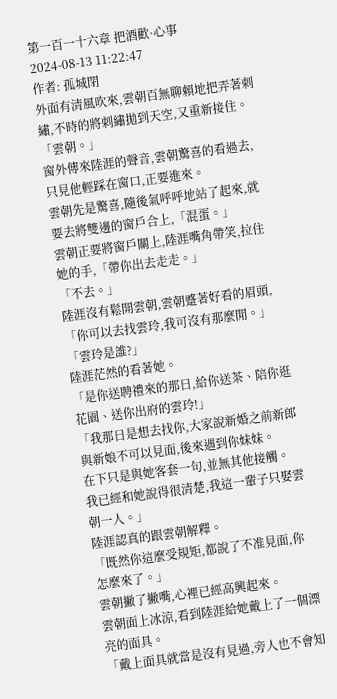第一百一十六章 把酒歡·心事
2024-08-13 11:22:47
作者: 孤城閉
外面有清風吹來,雲朝百無聊賴地把弄著刺繡,不時的將刺繡拋到天空,又重新接住。
「雲朝。」
窗外傳來陸涯的聲音,雲朝驚喜的看過去,只見他輕踩在窗口,正要進來。
雲朝先是驚喜,隨後氣呼呼地站了起來,就要去將雙邊的窗戶合上,「混蛋。」
雲朝正要將窗戶關上,陸涯嘴角帶笑,拉住她的手,「帶你出去走走。」
「不去。」
陸涯沒有鬆開雲朝,雲朝蹙著好看的眉頭,「你可以去找雲玲,我可沒有那麼閒。」
「雲玲是誰?」
陸涯茫然的看著她。
「是你送聘禮來的那日,給你送茶、陪你逛花園、送你出府的雲玲!」
「我那日是想去找你,大家說新婚之前新郎與新娘不可以見面,後來遇到你妹妹。
在下只是與她客套一句,並無其他接觸。
我已經和她說得很清楚,我這一輩子只娶雲朝一人。」
陸涯認真的跟雲朝解釋。
「既然你這麼受規矩,都說了不准見面,你怎麼來了。」
雲朝撇了撇嘴,心裡已經高興起來。
雲朝面上冰涼,看到陸涯給她戴上了一個漂亮的面具。
「戴上面具就當是沒有見過,旁人也不會知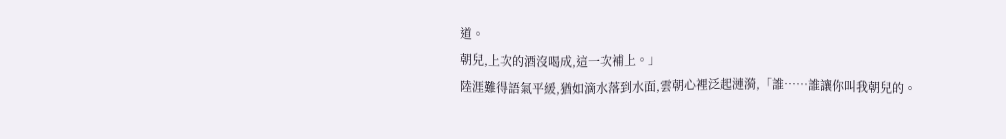道。
朝兒,上次的酒沒喝成,這一次補上。」
陸涯難得語氣平緩,猶如滴水落到水面,雲朝心裡泛起漣漪,「誰……誰讓你叫我朝兒的。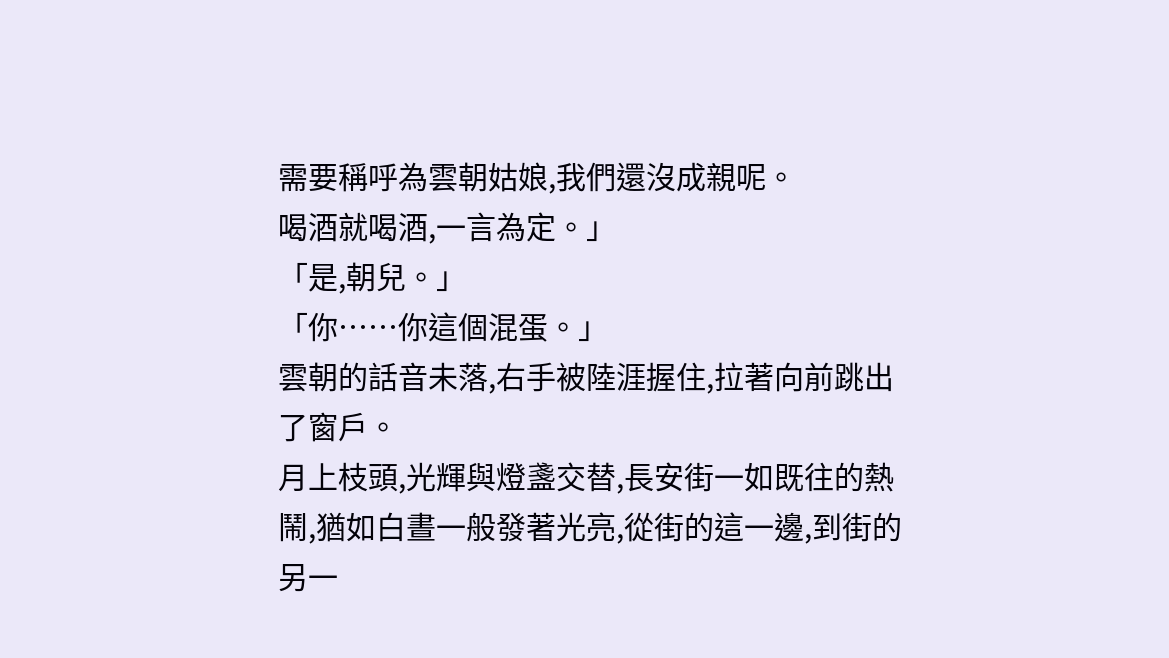需要稱呼為雲朝姑娘,我們還沒成親呢。
喝酒就喝酒,一言為定。」
「是,朝兒。」
「你……你這個混蛋。」
雲朝的話音未落,右手被陸涯握住,拉著向前跳出了窗戶。
月上枝頭,光輝與燈盞交替,長安街一如既往的熱鬧,猶如白晝一般發著光亮,從街的這一邊,到街的另一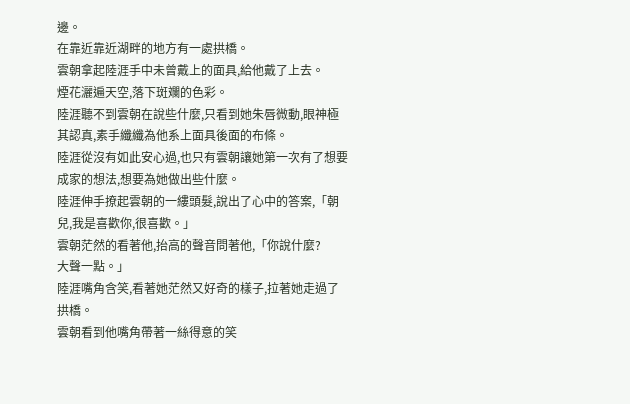邊。
在靠近靠近湖畔的地方有一處拱橋。
雲朝拿起陸涯手中未曾戴上的面具,給他戴了上去。
煙花灑遍天空,落下斑斕的色彩。
陸涯聽不到雲朝在說些什麼,只看到她朱唇微動,眼神極其認真,素手纖纖為他系上面具後面的布條。
陸涯從沒有如此安心過,也只有雲朝讓她第一次有了想要成家的想法,想要為她做出些什麼。
陸涯伸手撩起雲朝的一縷頭髮,說出了心中的答案,「朝兒,我是喜歡你,很喜歡。」
雲朝茫然的看著他,抬高的聲音問著他,「你說什麼?
大聲一點。」
陸涯嘴角含笑,看著她茫然又好奇的樣子,拉著她走過了拱橋。
雲朝看到他嘴角帶著一絲得意的笑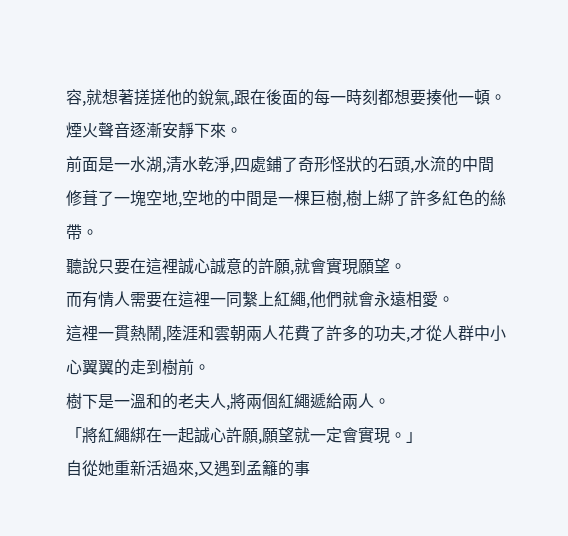容,就想著搓搓他的銳氣,跟在後面的每一時刻都想要揍他一頓。
煙火聲音逐漸安靜下來。
前面是一水湖,清水乾淨,四處鋪了奇形怪狀的石頭,水流的中間修葺了一塊空地,空地的中間是一棵巨樹,樹上綁了許多紅色的絲帶。
聽說只要在這裡誠心誠意的許願,就會實現願望。
而有情人需要在這裡一同繫上紅繩,他們就會永遠相愛。
這裡一貫熱鬧,陸涯和雲朝兩人花費了許多的功夫,才從人群中小心翼翼的走到樹前。
樹下是一溫和的老夫人,將兩個紅繩遞給兩人。
「將紅繩綁在一起誠心許願,願望就一定會實現。」
自從她重新活過來,又遇到孟籬的事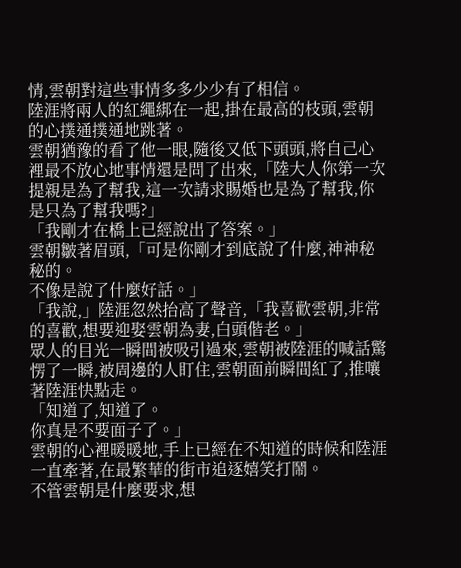情,雲朝對這些事情多多少少有了相信。
陸涯將兩人的紅繩綁在一起,掛在最高的枝頭,雲朝的心撲通撲通地跳著。
雲朝猶豫的看了他一眼,隨後又低下頭頭,將自己心裡最不放心地事情還是問了出來,「陸大人你第一次提親是為了幫我,這一次請求賜婚也是為了幫我,你是只為了幫我嗎?」
「我剛才在橋上已經說出了答案。」
雲朝皺著眉頭,「可是你剛才到底說了什麼,神神秘秘的。
不像是說了什麼好話。」
「我說,」陸涯忽然抬高了聲音,「我喜歡雲朝,非常的喜歡,想要迎娶雲朝為妻,白頭偕老。」
眾人的目光一瞬間被吸引過來,雲朝被陸涯的喊話驚愣了一瞬,被周邊的人盯住,雲朝面前瞬間紅了,推嚷著陸涯快點走。
「知道了,知道了。
你真是不要面子了。」
雲朝的心裡暖暖地,手上已經在不知道的時候和陸涯一直牽著,在最繁華的街市追逐嬉笑打鬧。
不管雲朝是什麼要求,想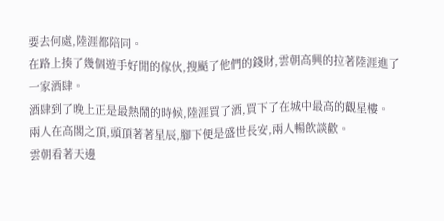要去何處,陸涯都陪同。
在路上揍了幾個遊手好閒的傢伙,搜颳了他們的錢財,雲朝高興的拉著陸涯進了一家酒肆。
酒肆到了晚上正是最熱鬧的時候,陸涯買了酒,買下了在城中最高的觀星樓。
兩人在高閣之頂,頭頂著著星辰,腳下便是盛世長安,兩人暢飲談歡。
雲朝看著天邊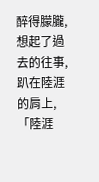醉得朦朧,想起了過去的往事,趴在陸涯的肩上,「陸涯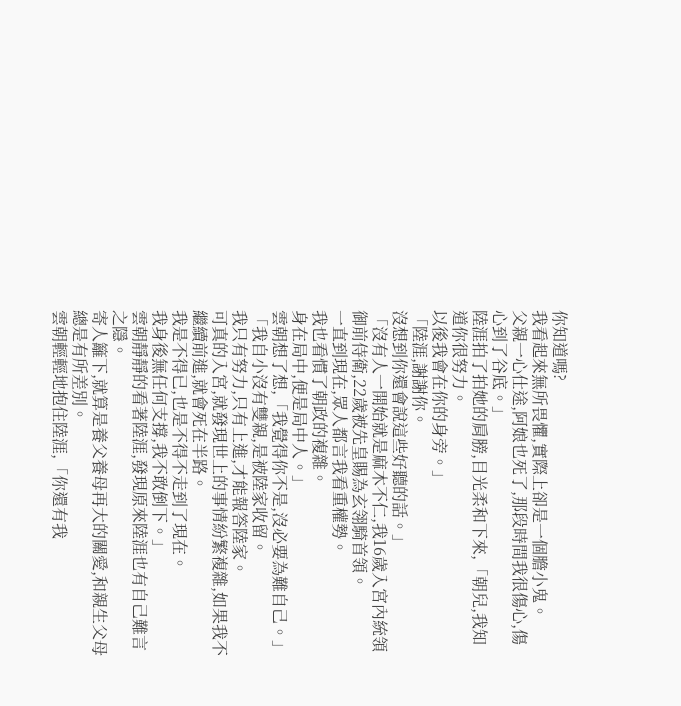你知道嗎?
我看起來無所畏懼,實際上卻是一個膽小鬼。
父親一心仕途,阿娘也死了,那段時間我很傷心,傷心到了谷底。」
陸涯拍了拍她的肩膀,目光柔和下來,「朝兒,我知道你很努力。
以後我會在你的身旁。」
「陸涯,謝謝你。
沒想到你還會說這些好聽的話。」
「沒有人一開始就是麻木不仁,我16歲入宮內統領御前侍衛,22歲被先皇賜為玄翎騎首領。
一直到現在,眾人都言我看重權勢。
我也看慣了朝政的複雜。
身在局中,便是局中人。」
雲朝想了想,「我覺得你不是,沒必要為難自己。」
「我自小沒有雙親,是被陸家收留。
我只有努力,只有上進,才能報答陸家。
可真的入宮,就發現世上的事情紛繁複雜,如果我不繼續前進,就會死在半路。
我是不得已,也是不得不走到了現在。
我身後無任何支撐,我不敢倒下。」
雲朝靜靜的看著陸涯,發現原來陸涯也有自己難言之隱。
寄人籬下,就算是養父養母再大的關愛,和親生父母總是有所差別。
雲朝輕輕地抱住陸涯,「你還有我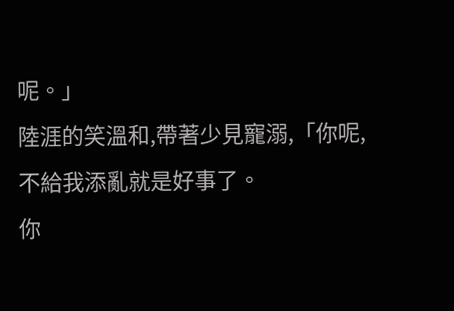呢。」
陸涯的笑溫和,帶著少見寵溺,「你呢,不給我添亂就是好事了。
你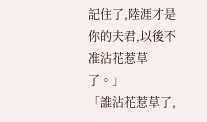記住了,陸涯才是你的夫君,以後不准沾花惹草了。」
「誰沾花惹草了,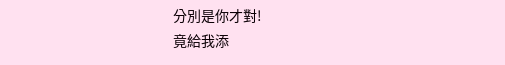分別是你才對!
竟給我添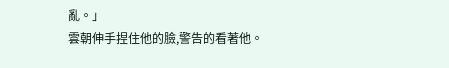亂。」
雲朝伸手捏住他的臉,警告的看著他。